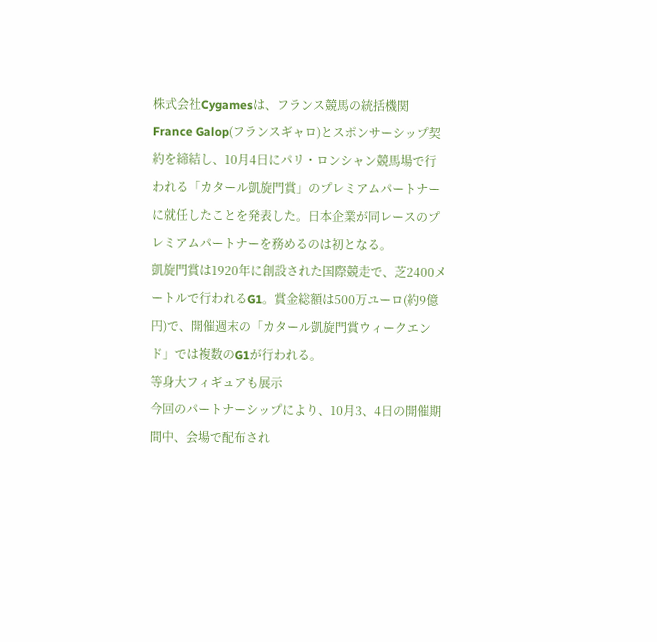株式会社Cygamesは、フランス競馬の統括機関France Galop(フランスギャロ)とスポンサーシップ契約を締結し、10月4日にパリ・ロンシャン競馬場で行われる「カタール凱旋門賞」のプレミアムパートナーに就任したことを発表した。日本企業が同レースのプレミアムパートナーを務めるのは初となる。
凱旋門賞は1920年に創設された国際競走で、芝2400メートルで行われるG1。賞金総額は500万ユーロ(約9億円)で、開催週末の「カタール凱旋門賞ウィークエンド」では複数のG1が行われる。
等身大フィギュアも展示
今回のパートナーシップにより、10月3、4日の開催期間中、会場で配布され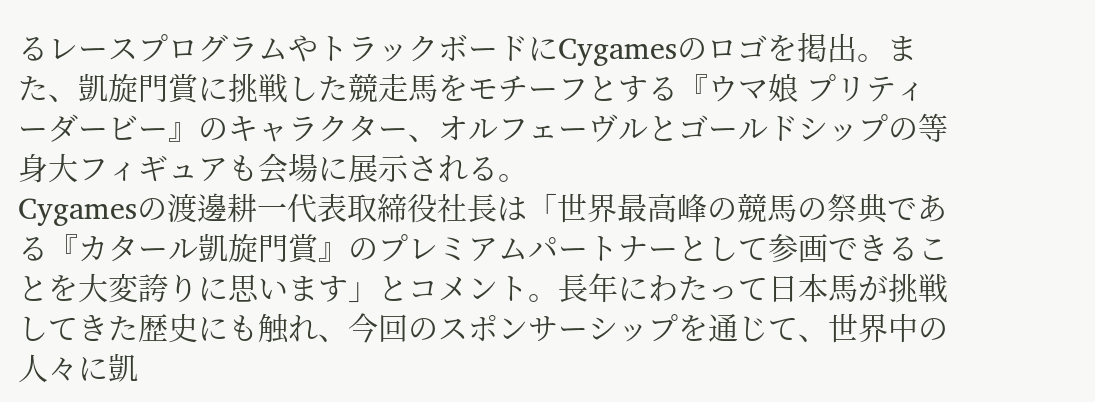るレースプログラムやトラックボードにCygamesのロゴを掲出。また、凱旋門賞に挑戦した競走馬をモチーフとする『ウマ娘 プリティーダービー』のキャラクター、オルフェーヴルとゴールドシップの等身大フィギュアも会場に展示される。
Cygamesの渡邊耕一代表取締役社長は「世界最高峰の競馬の祭典である『カタール凱旋門賞』のプレミアムパートナーとして参画できることを大変誇りに思います」とコメント。長年にわたって日本馬が挑戦してきた歴史にも触れ、今回のスポンサーシップを通じて、世界中の人々に凱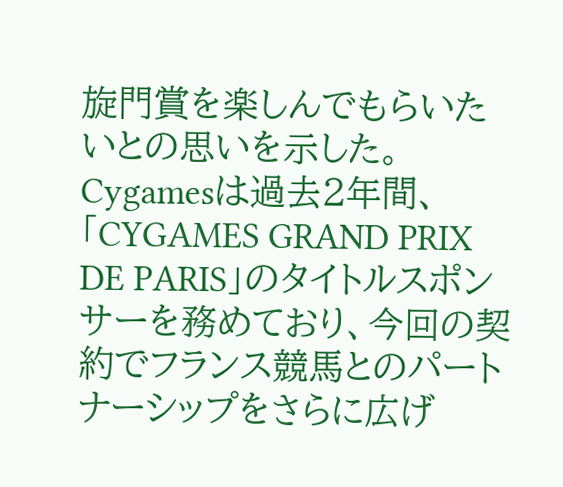旋門賞を楽しんでもらいたいとの思いを示した。
Cygamesは過去2年間、「CYGAMES GRAND PRIX DE PARIS」のタイトルスポンサーを務めており、今回の契約でフランス競馬とのパートナーシップをさらに広げ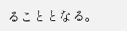ることとなる。